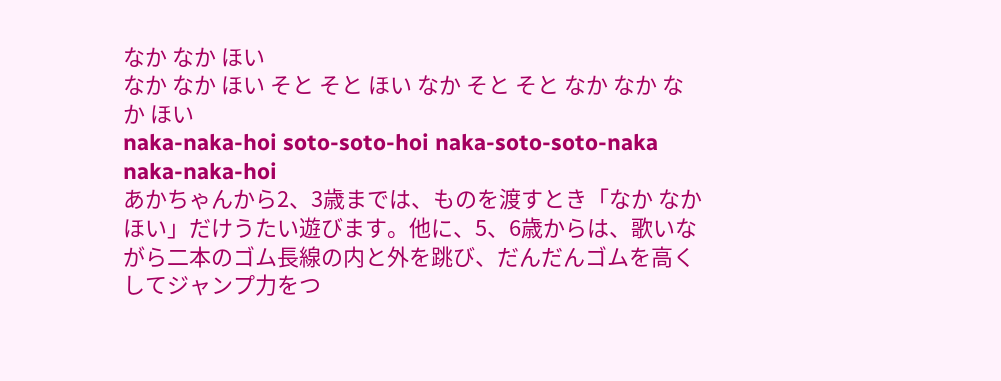なか なか ほい
なか なか ほい そと そと ほい なか そと そと なか なか なか ほい
naka-naka-hoi soto-soto-hoi naka-soto-soto-naka naka-naka-hoi
あかちゃんから2、3歳までは、ものを渡すとき「なか なか ほい」だけうたい遊びます。他に、5、6歳からは、歌いながら二本のゴム長線の内と外を跳び、だんだんゴムを高くしてジャンプ力をつ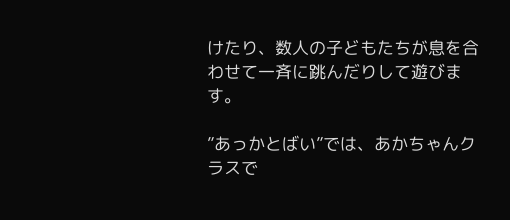けたり、数人の子どもたちが息を合わせて一斉に跳んだりして遊びます。

”あっかとばい”では、あかちゃんクラスで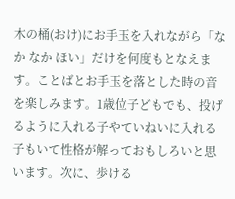木の桶(おけ)にお手玉を入れながら「なか なか ほい」だけを何度もとなえます。ことばとお手玉を落とした時の音を楽しみます。1歳位子どもでも、投げるように入れる子やていねいに入れる子もいて性格が解っておもしろいと思います。次に、歩ける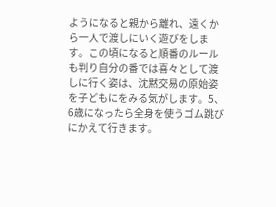ようになると親から離れ、遠くから一人で渡しにいく遊びをします。この頃になると順番のルールも判り自分の番では喜々として渡しに行く姿は、沈黙交易の原始姿を子どもにをみる気がします。5、6歳になったら全身を使うゴム跳びにかえて行きます。